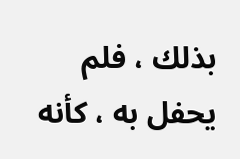بذلك ، فلم يحفل به ، كأنه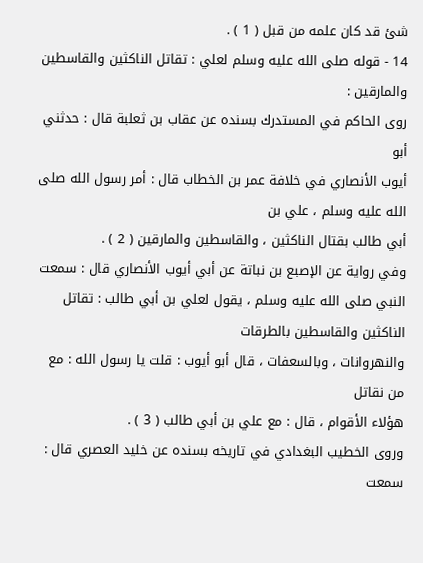شئ قد كان علمه من قبل ( 1 ) .
14 - قوله صلى الله عليه وسلم لعلي : تقاتل الناكثين والقاسطين والمارقين :
روى الحاكم في المستدرك بسنده عن عقاب بن ثعلبة قال : حدثني أبو
أيوب الأنصاري في خلافة عمر بن الخطاب قال : أمر رسول الله صلى الله عليه وسلم ، علي بن
أبي طالب بقتال الناكثين ، والقاسطين والمارقين ( 2 ) .
وفي رواية عن الإصبع بن نباتة عن أبي أيوب الأنصاري قال : سمعت
النبي صلى الله عليه وسلم ، يقول لعلي بن أبي طالب : تقاتل الناكثين والقاسطين بالطرقات
والنهروانات ، وبالسعفات ، قال أبو أيوب : قلت يا رسول الله : مع من نقاتل
هؤلاء الأقوام ، قال : مع علي بن أبي طالب ( 3 ) .
وروى الخطيب البغدادي في تاريخه بسنده عن خليد العصري قال : سمعت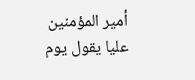أمير المؤمنين عليا يقول يوم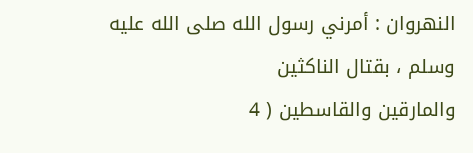النهروان : أمرني رسول الله صلى الله عليه وسلم ، بقتال الناكثين
والمارقين والقاسطين ( 4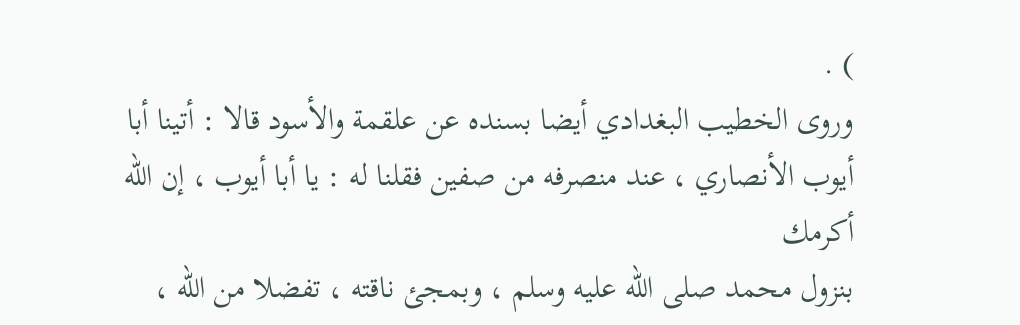) .
وروى الخطيب البغدادي أيضا بسنده عن علقمة والأسود قالا : أتينا أبا
أيوب الأنصاري ، عند منصرفه من صفين فقلنا له : يا أبا أيوب ، إن الله أكرمك
بنزول محمد صلى الله عليه وسلم ، وبمجئ ناقته ، تفضلا من الله ،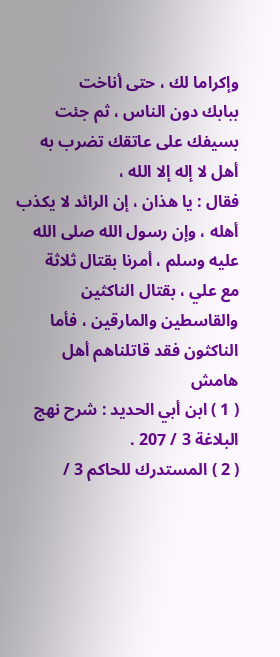وإكراما لك ، حتى أناخت
ببابك دون الناس ، ثم جئت بسيفك على عاتقك تضرب به أهل لا إله إلا الله ،
فقال : يا هذان ، إن الرائد لا يكذب أهله ، وإن رسول الله صلى الله عليه وسلم ، أمرنا بقتال ثلاثة
مع علي ، بقتال الناكثين والقاسطين والمارقين ، فأما الناكثون فقد قاتلناهم أهل
هامش
( 1 ) ابن أبي الحديد : شرح نهج البلاغة 3 / 207 .
( 2 ) المستدرك للحاكم 3 /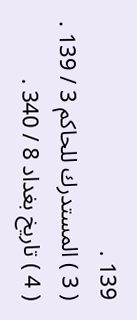139 .
( 3 ) المستدرك للحاكم 3 / 139 .
( 4 ) تاريخ بغداد 8 / 340 .